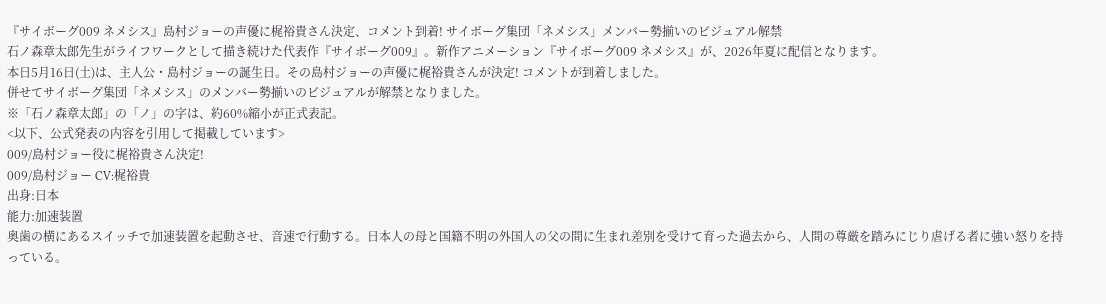『サイボーグ009 ネメシス』島村ジョーの声優に梶裕貴さん決定、コメント到着! サイボーグ集団「ネメシス」メンバー勢揃いのビジュアル解禁
石ノ森章太郎先生がライフワークとして描き続けた代表作『サイボーグ009』。新作アニメーション『サイボーグ009 ネメシス』が、2026年夏に配信となります。
本日5月16日(土)は、主人公・島村ジョーの誕生日。その島村ジョーの声優に梶裕貴さんが決定! コメントが到着しました。
併せてサイボーグ集団「ネメシス」のメンバー勢揃いのビジュアルが解禁となりました。
※「石ノ森章太郎」の「ノ」の字は、約60%縮小が正式表記。
<以下、公式発表の内容を引用して掲載しています>
009/島村ジョー役に梶裕貴さん決定!
009/島村ジョー CV:梶裕貴
出身:日本
能力:加速装置
奥歯の横にあるスイッチで加速装置を起動させ、音速で行動する。日本人の母と国籍不明の外国人の父の間に生まれ差別を受けて育った過去から、人間の尊厳を踏みにじり虐げる者に強い怒りを持っている。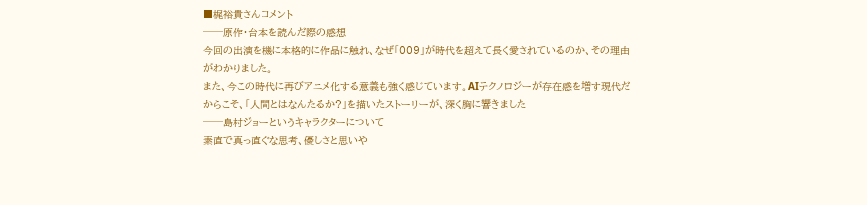■梶裕貴さんコメント
──原作・台本を読んだ際の感想
今回の出演を機に本格的に作品に触れ、なぜ「009」が時代を超えて長く愛されているのか、その理由がわかりました。
また、今この時代に再びアニメ化する意義も強く感じています。AIテクノロジーが存在感を増す現代だからこそ、「人間とはなんたるか?」を描いたストーリーが、深く胸に響きました
──島村ジョーというキャラクターについて
素直で真っ直ぐな思考、優しさと思いや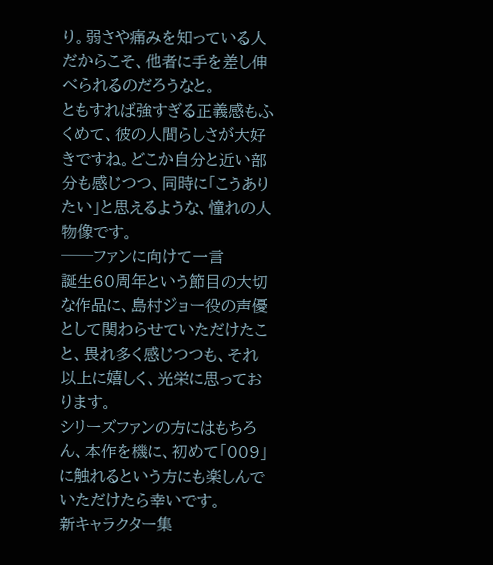り。弱さや痛みを知っている人だからこそ、他者に手を差し伸べられるのだろうなと。
ともすれば強すぎる正義感もふくめて、彼の人間らしさが大好きですね。どこか自分と近い部分も感じつつ、同時に「こうありたい」と思えるような、憧れの人物像です。
──ファンに向けて一言
誕生60周年という節目の大切な作品に、島村ジョー役の声優として関わらせていただけたこと、畏れ多く感じつつも、それ以上に嬉しく、光栄に思っております。
シリーズファンの方にはもちろん、本作を機に、初めて「009」に触れるという方にも楽しんでいただけたら幸いです。
新キャラクター集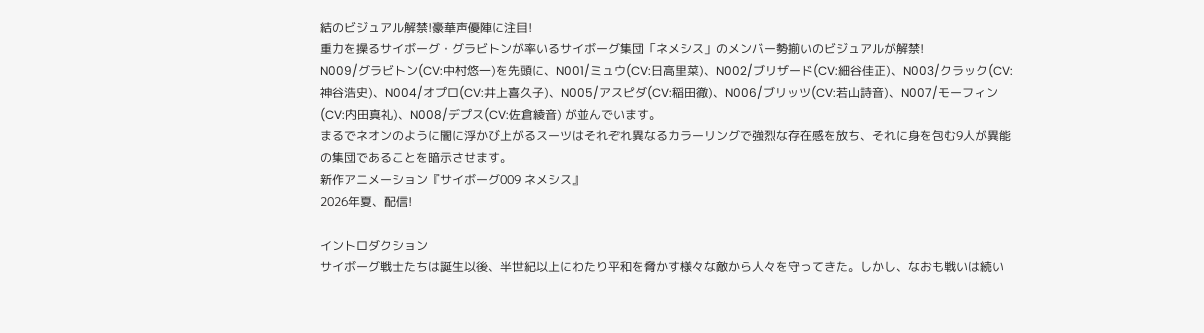結のビジュアル解禁!豪華声優陣に注目!
重力を操るサイボーグ・グラビトンが率いるサイボーグ集団「ネメシス」のメンバー勢揃いのビジュアルが解禁!
N009/グラビトン(CV:中村悠一)を先頭に、N001/ミュウ(CV:日高里菜)、N002/ブリザード(CV:細谷佳正)、N003/クラック(CV:神谷浩史)、N004/オプロ(CV:井上喜久子)、N005/アスピダ(CV:稲田徹)、N006/ブリッツ(CV:若山詩音)、N007/モーフィン(CV:内田真礼)、N008/デプス(CV:佐倉綾音) が並んでいます。
まるでネオンのように闇に浮かび上がるスーツはそれぞれ異なるカラーリングで強烈な存在感を放ち、それに身を包む9人が異能の集団であることを暗示させます。
新作アニメーション『サイボーグ009 ネメシス』
2026年夏、配信!

イントロダクション
サイボーグ戦士たちは誕生以後、半世紀以上にわたり平和を脅かす様々な敵から人々を守ってきた。しかし、なおも戦いは続い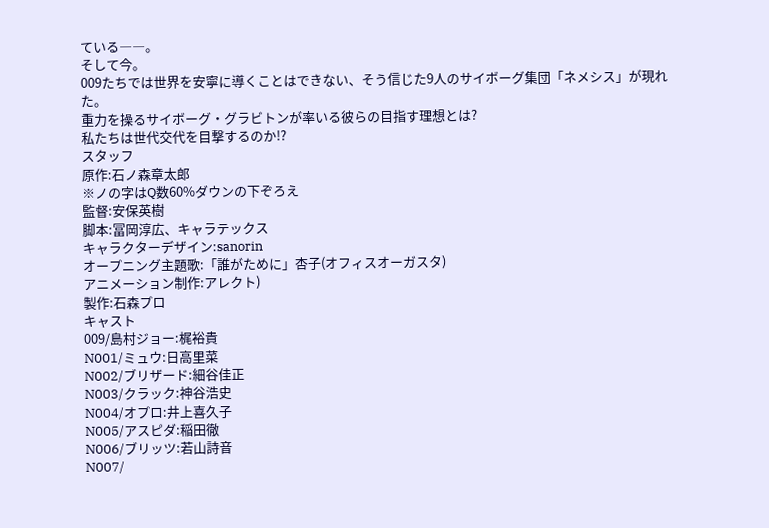ている――。
そして今。
009たちでは世界を安寧に導くことはできない、そう信じた9人のサイボーグ集団「ネメシス」が現れた。
重力を操るサイボーグ・グラビトンが率いる彼らの目指す理想とは?
私たちは世代交代を目撃するのか!?
スタッフ
原作:石ノ森章太郎
※ノの字はQ数60%ダウンの下ぞろえ
監督:安保英樹
脚本:冨岡淳広、キャラテックス
キャラクターデザイン:sanorin
オープニング主題歌:「誰がために」杏子(オフィスオーガスタ)
アニメーション制作:アレクト)
製作:石森プロ
キャスト
009/島村ジョー:梶裕貴
N001/ミュウ:日高里菜
N002/ブリザード:細谷佳正
N003/クラック:神谷浩史
N004/オプロ:井上喜久子
N005/アスピダ:稲田徹
N006/ブリッツ:若山詩音
N007/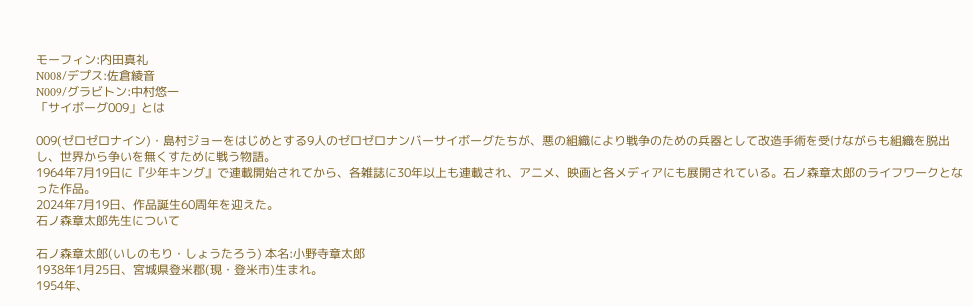モーフィン:内田真礼
N008/デプス:佐倉綾音
N009/グラビトン:中村悠一
「サイボーグ009」とは

009(ゼロゼロナイン)・島村ジョーをはじめとする9人のゼロゼロナンバーサイボーグたちが、悪の組織により戦争のための兵器として改造手術を受けながらも組織を脱出し、世界から争いを無くすために戦う物語。
1964年7月19日に『少年キング』で連載開始されてから、各雑誌に30年以上も連載され、アニメ、映画と各メディアにも展開されている。石ノ森章太郎のライフワークとなった作品。
2024年7月19日、作品誕生60周年を迎えた。
石ノ森章太郎先生について

石ノ森章太郎(いしのもり・しょうたろう) 本名:小野寺章太郎
1938年1月25日、宮城県登米郡(現・登米市)生まれ。
1954年、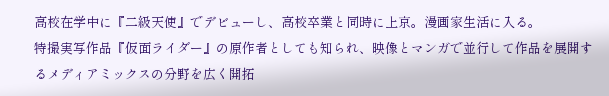高校在学中に『二級天使』でデビューし、高校卒業と同時に上京。漫画家生活に入る。
特撮実写作品『仮面ライダー』の原作者としても知られ、映像とマンガで並行して作品を展開するメディアミックスの分野を広く開拓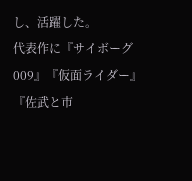し、活躍した。
代表作に『サイボーグ009』『仮面ライダー』『佐武と市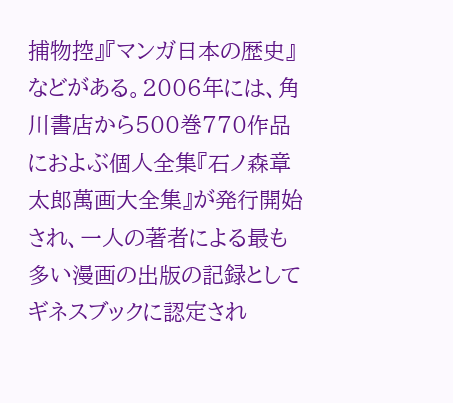捕物控』『マンガ日本の歴史』などがある。2006年には、角川書店から500巻770作品におよぶ個人全集『石ノ森章太郎萬画大全集』が発行開始され、一人の著者による最も多い漫画の出版の記録としてギネスブックに認定され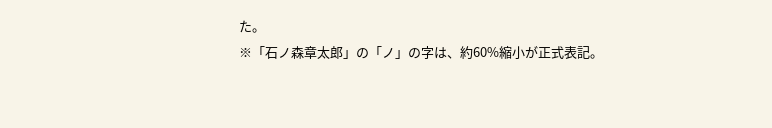た。
※「石ノ森章太郎」の「ノ」の字は、約60%縮小が正式表記。